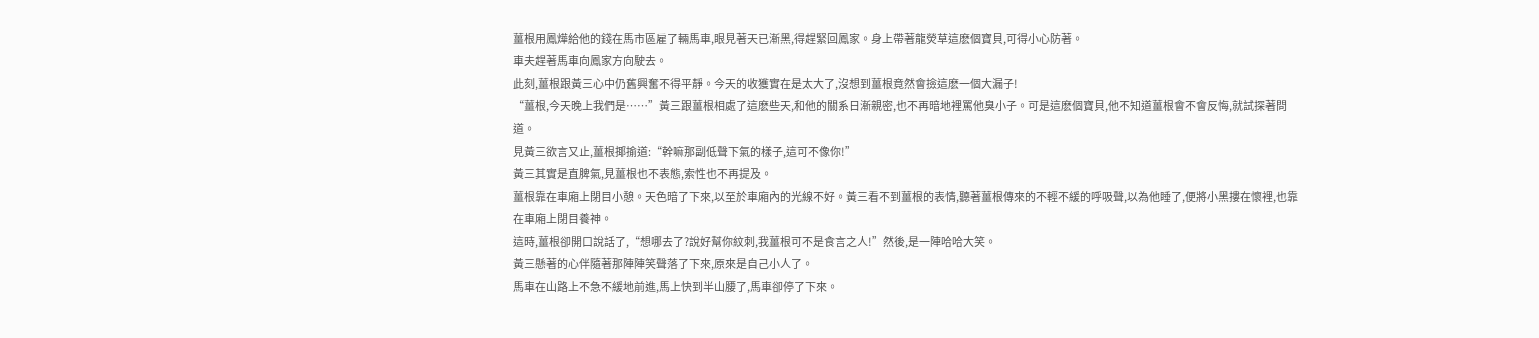薑根用鳳燁給他的錢在馬市區雇了輛馬車,眼見著天已漸黑,得趕緊回鳳家。身上帶著龍熒草這麽個寶貝,可得小心防著。
車夫趕著馬車向鳳家方向駛去。
此刻,薑根跟黃三心中仍舊興奮不得平靜。今天的收獲實在是太大了,沒想到薑根竟然會撿這麽一個大漏子!
“薑根,今天晚上我們是……”黃三跟薑根相處了這麽些天,和他的關系日漸親密,也不再暗地裡罵他臭小子。可是這麽個寶貝,他不知道薑根會不會反悔,就試探著問道。
見黃三欲言又止,薑根揶揄道:“幹嘛那副低聲下氣的樣子,這可不像你!”
黃三其實是直脾氣,見薑根也不表態,索性也不再提及。
薑根靠在車廂上閉目小憩。天色暗了下來,以至於車廂內的光線不好。黃三看不到薑根的表情,聽著薑根傳來的不輕不緩的呼吸聲,以為他睡了,便將小黑摟在懷裡,也靠在車廂上閉目養神。
這時,薑根卻開口說話了,“想哪去了?說好幫你紋刺,我薑根可不是食言之人!”然後,是一陣哈哈大笑。
黃三懸著的心伴隨著那陣陣笑聲落了下來,原來是自己小人了。
馬車在山路上不急不緩地前進,馬上快到半山腰了,馬車卻停了下來。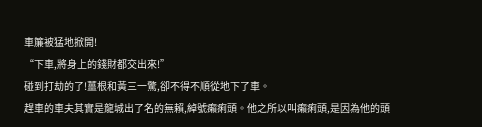車簾被猛地掀開!
“下車,將身上的錢財都交出來!”
碰到打劫的了!薑根和黃三一驚,卻不得不順從地下了車。
趕車的車夫其實是龍城出了名的無賴,綽號癩痢頭。他之所以叫癩痢頭,是因為他的頭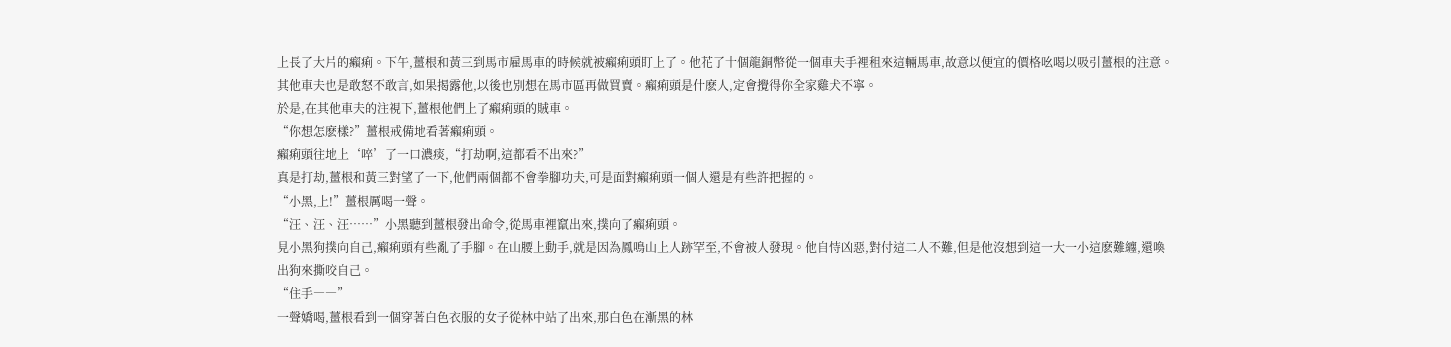上長了大片的癩痢。下午,薑根和黃三到馬市雇馬車的時候就被癩痢頭盯上了。他花了十個龍銅幣從一個車夫手裡租來這輛馬車,故意以便宜的價格吆喝以吸引薑根的注意。其他車夫也是敢怒不敢言,如果揭露他,以後也別想在馬市區再做買賣。癩痢頭是什麽人,定會攪得你全家雞犬不寧。
於是,在其他車夫的注視下,薑根他們上了癩痢頭的賊車。
“你想怎麽樣?”薑根戒備地看著癩痢頭。
癩痢頭往地上‘啐’了一口濃痰,“打劫啊,這都看不出來?”
真是打劫,薑根和黃三對望了一下,他們兩個都不會拳腳功夫,可是面對癩痢頭一個人還是有些許把握的。
“小黑,上!”薑根厲喝一聲。
“汪、汪、汪……”小黑聽到薑根發出命令,從馬車裡竄出來,撲向了癩痢頭。
見小黑狗撲向自己,癩痢頭有些亂了手腳。在山腰上動手,就是因為鳳鳴山上人跡罕至,不會被人發現。他自恃凶惡,對付這二人不難,但是他沒想到這一大一小這麽難纏,還喚出狗來撕咬自己。
“住手――”
一聲嬌喝,薑根看到一個穿著白色衣服的女子從林中站了出來,那白色在漸黑的林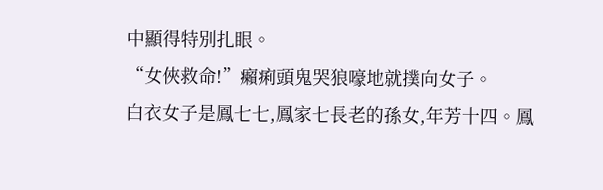中顯得特別扎眼。
“女俠救命!”癩痢頭鬼哭狼嚎地就撲向女子。
白衣女子是鳳七七,鳳家七長老的孫女,年芳十四。鳳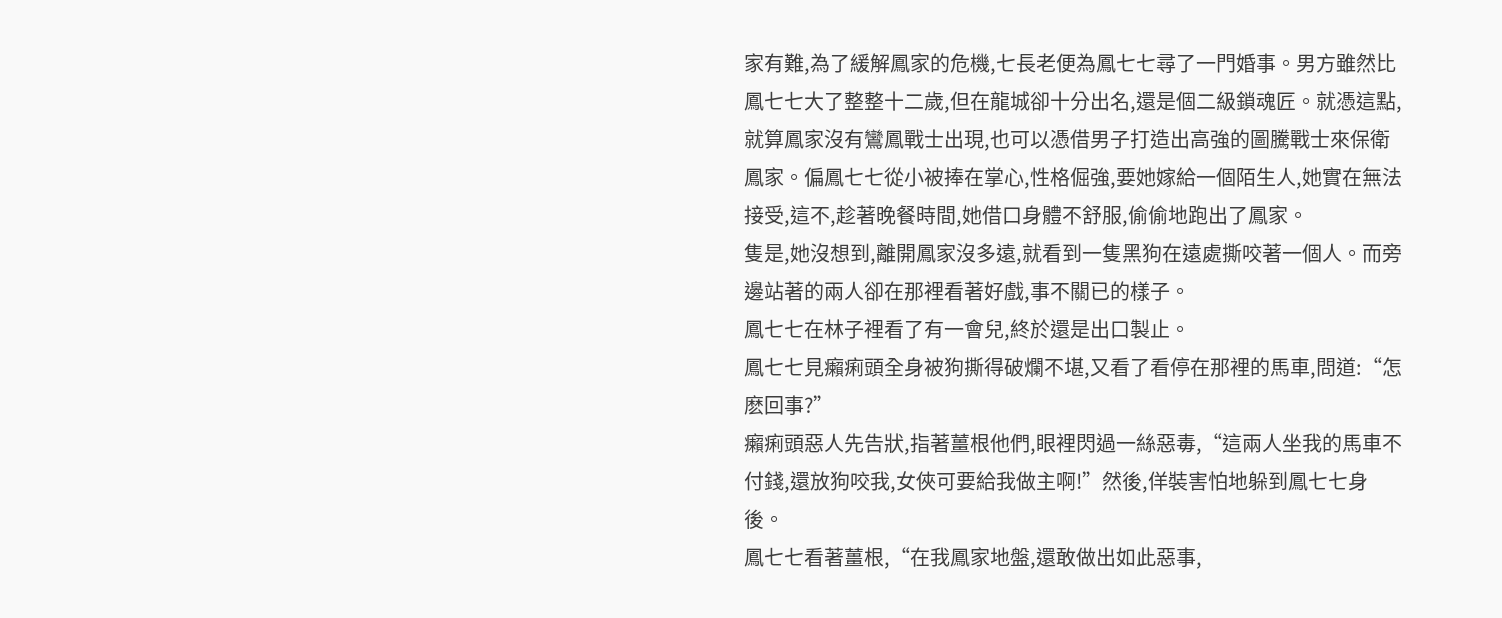家有難,為了緩解鳳家的危機,七長老便為鳳七七尋了一門婚事。男方雖然比鳳七七大了整整十二歲,但在龍城卻十分出名,還是個二級鎖魂匠。就憑這點,就算鳳家沒有鸞鳳戰士出現,也可以憑借男子打造出高強的圖騰戰士來保衛鳳家。偏鳳七七從小被捧在掌心,性格倔強,要她嫁給一個陌生人,她實在無法接受,這不,趁著晚餐時間,她借口身體不舒服,偷偷地跑出了鳳家。
隻是,她沒想到,離開鳳家沒多遠,就看到一隻黑狗在遠處撕咬著一個人。而旁邊站著的兩人卻在那裡看著好戲,事不關已的樣子。
鳳七七在林子裡看了有一會兒,終於還是出口製止。
鳳七七見癩痢頭全身被狗撕得破爛不堪,又看了看停在那裡的馬車,問道:“怎麽回事?”
癩痢頭惡人先告狀,指著薑根他們,眼裡閃過一絲惡毒,“這兩人坐我的馬車不付錢,還放狗咬我,女俠可要給我做主啊!”然後,佯裝害怕地躲到鳳七七身後。
鳳七七看著薑根,“在我鳳家地盤,還敢做出如此惡事,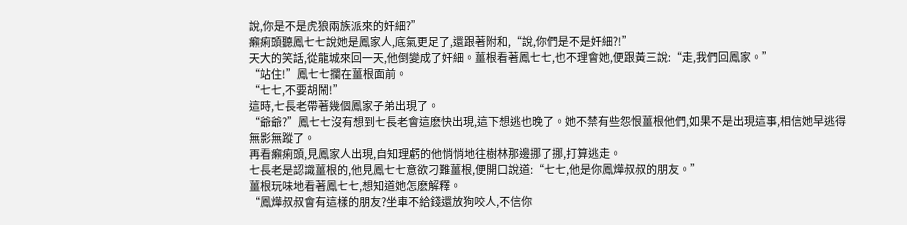說,你是不是虎狼兩族派來的奸細?”
癩痢頭聽鳳七七說她是鳳家人,底氣更足了,還跟著附和,“說,你們是不是奸細?!”
天大的笑話,從龍城來回一天,他倒變成了奸細。薑根看著鳳七七,也不理會她,便跟黃三說:“走,我們回鳳家。”
“站住!”鳳七七攔在薑根面前。
“七七,不要胡鬧!”
這時,七長老帶著幾個鳳家子弟出現了。
“爺爺?”鳳七七沒有想到七長老會這麽快出現,這下想逃也晚了。她不禁有些怨恨薑根他們,如果不是出現這事,相信她早逃得無影無蹤了。
再看癩痢頭,見鳳家人出現,自知理虧的他悄悄地往樹林那邊挪了挪,打算逃走。
七長老是認識薑根的,他見鳳七七意欲刁難薑根,便開口說道:“七七,他是你鳳燁叔叔的朋友。”
薑根玩味地看著鳳七七,想知道她怎麽解釋。
“鳳燁叔叔會有這樣的朋友?坐車不給錢還放狗咬人,不信你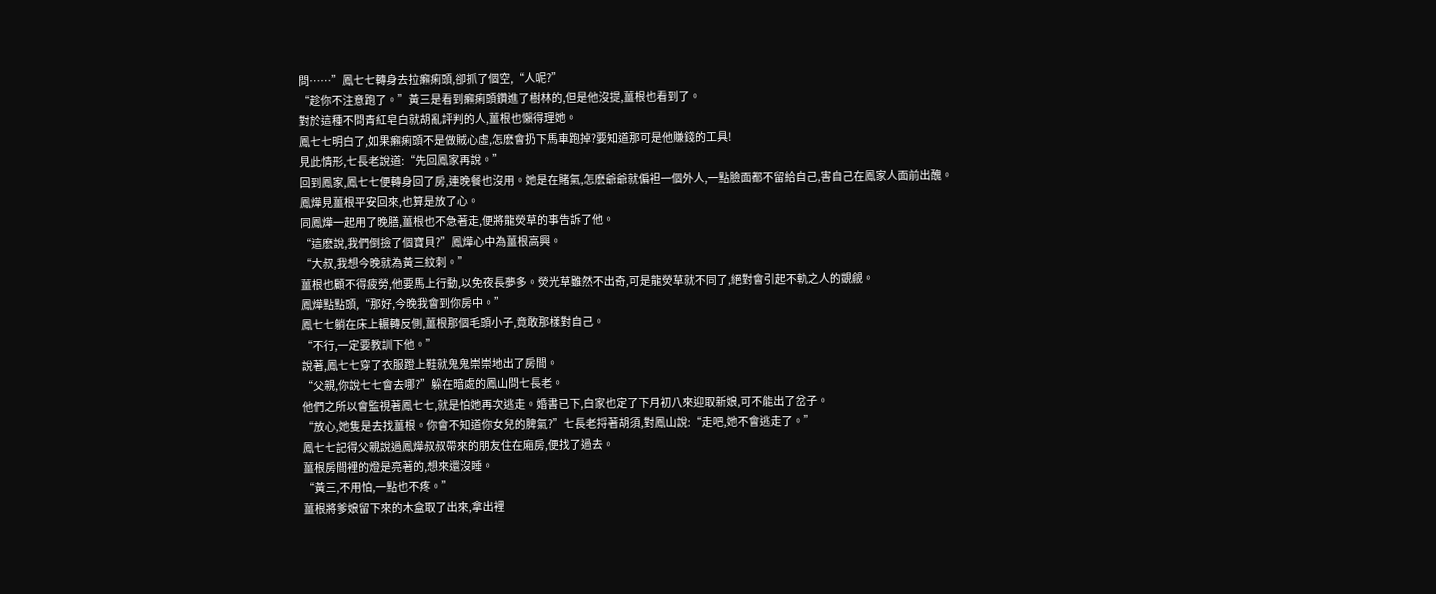問……”鳳七七轉身去拉癩痢頭,卻抓了個空,“人呢?”
“趁你不注意跑了。”黃三是看到癩痢頭鑽進了樹林的,但是他沒提,薑根也看到了。
對於這種不問青紅皂白就胡亂評判的人,薑根也懶得理她。
鳳七七明白了,如果癩痢頭不是做賊心虛,怎麽會扔下馬車跑掉?要知道那可是他賺錢的工具!
見此情形,七長老說道:“先回鳳家再說。”
回到鳳家,鳳七七便轉身回了房,連晚餐也沒用。她是在賭氣,怎麽爺爺就偏袒一個外人,一點臉面都不留給自己,害自己在鳳家人面前出醜。
鳳燁見薑根平安回來,也算是放了心。
同鳳燁一起用了晚膳,薑根也不急著走,便將龍熒草的事告訴了他。
“這麽說,我們倒撿了個寶貝?”鳳燁心中為薑根高興。
“大叔,我想今晚就為黃三紋刺。”
薑根也顧不得疲勞,他要馬上行動,以免夜長夢多。熒光草雖然不出奇,可是龍熒草就不同了,絕對會引起不軌之人的覬覦。
鳳燁點點頭,“那好,今晚我會到你房中。”
鳳七七躺在床上輾轉反側,薑根那個毛頭小子,竟敢那樣對自己。
“不行,一定要教訓下他。”
說著,鳳七七穿了衣服蹬上鞋就鬼鬼崇崇地出了房間。
“父親,你說七七會去哪?”躲在暗處的鳳山問七長老。
他們之所以會監視著鳳七七,就是怕她再次逃走。婚書已下,白家也定了下月初八來迎取新娘,可不能出了岔子。
“放心,她隻是去找薑根。你會不知道你女兒的脾氣?”七長老捋著胡須,對鳳山說:“走吧,她不會逃走了。”
鳳七七記得父親說過鳳燁叔叔帶來的朋友住在廂房,便找了過去。
薑根房間裡的燈是亮著的,想來還沒睡。
“黃三,不用怕,一點也不疼。”
薑根將爹娘留下來的木盒取了出來,拿出裡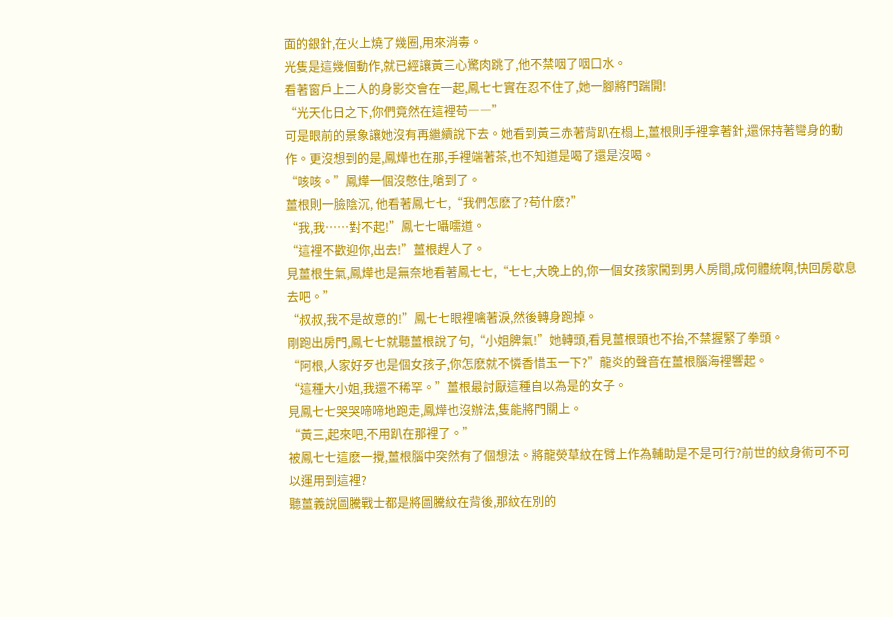面的銀針,在火上燒了幾圈,用來消毒。
光隻是這幾個動作,就已經讓黃三心驚肉跳了,他不禁咽了咽口水。
看著窗戶上二人的身影交會在一起,鳳七七實在忍不住了,她一腳將門踹開!
“光天化日之下,你們竟然在這裡苟――”
可是眼前的景象讓她沒有再繼續說下去。她看到黃三赤著背趴在榻上,薑根則手裡拿著針,還保持著彎身的動作。更沒想到的是,鳳燁也在那,手裡端著茶,也不知道是喝了還是沒喝。
“咳咳。”鳳燁一個沒憋住,嗆到了。
薑根則一臉陰沉, 他看著鳳七七,“我們怎麽了?苟什麽?”
“我,我……對不起!”鳳七七囁嚅道。
“這裡不歡迎你,出去!”薑根趕人了。
見薑根生氣,鳳燁也是無奈地看著鳳七七,“七七,大晚上的,你一個女孩家闖到男人房間,成何體統啊,快回房歇息去吧。”
“叔叔,我不是故意的!”鳳七七眼裡噙著淚,然後轉身跑掉。
剛跑出房門,鳳七七就聽薑根說了句,“小姐脾氣!”她轉頭,看見薑根頭也不抬,不禁握緊了拳頭。
“阿根,人家好歹也是個女孩子,你怎麽就不憐香惜玉一下?”龍炎的聲音在薑根腦海裡響起。
“這種大小姐,我還不稀罕。”薑根最討厭這種自以為是的女子。
見鳳七七哭哭啼啼地跑走,鳳燁也沒辦法,隻能將門關上。
“黃三,起來吧,不用趴在那裡了。”
被鳳七七這麽一攪,薑根腦中突然有了個想法。將龍熒草紋在臂上作為輔助是不是可行?前世的紋身術可不可以運用到這裡?
聽薑義說圖騰戰士都是將圖騰紋在背後,那紋在別的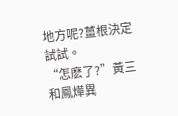地方呢?薑根決定試試。
“怎麽了?”黃三和鳳燁異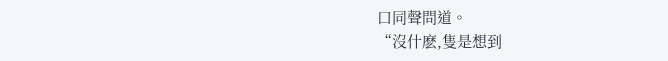口同聲問道。
“沒什麽,隻是想到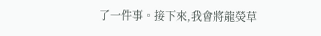了一件事。接下來,我會將龍熒草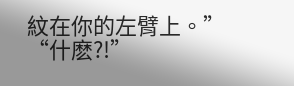紋在你的左臂上。”
“什麽?!”